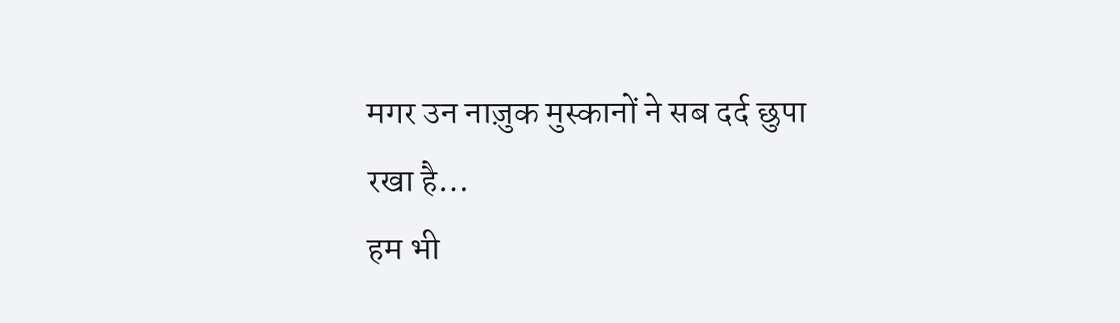मगर उन नाज़ुक मुस्कानों ने सब दर्द छुपा रखा है…
हम भी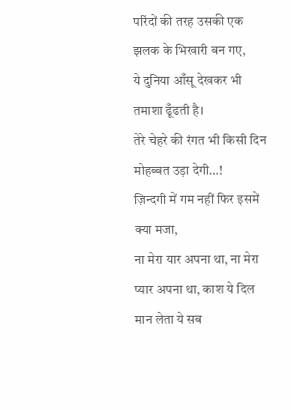परिंदों की तरह उसकी एक झलक के भिखारी बन गए,
ये दुनिया आँसू देखकर भी तमाशा ढूँढती है।
तेरे चेहरे की रंगत भी किसी दिन मोहब्बत उड़ा देगी…!
ज़िन्दगी में गम नहीं फिर इसमें क्या मजा,
ना मेरा यार अपना था, ना मेरा प्यार अपना था, काश ये दिल मान लेता ये सब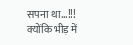सपना था…!!!
क्योंकि भीड़ में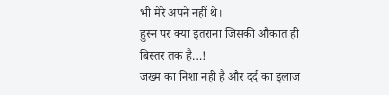भी मेरे अपने नहीं थे।
हुस्न पर क्या इतराना जिसकी औकात ही बिस्तर तक है…!
जख्म का निशा नही है और दर्द का इलाज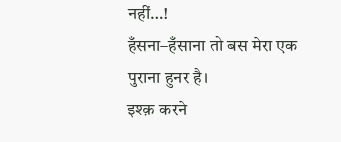नहीं…!
हँसना–हँसाना तो बस मेरा एक पुराना हुनर है।
इश्क़ करने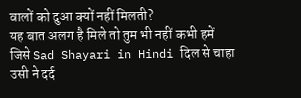वालों को दुआ क्यों नहीं मिलती?
यह बात अलग है मिले तो तुम भी नहीं कभी हमें
जिसे Sad Shayari in Hindi दिल से चाहा उसी ने दर्द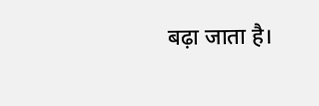बढ़ा जाता है।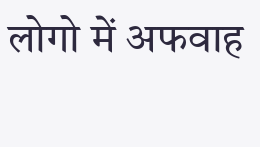लोगो में अफवाह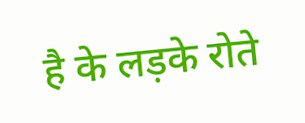है के लड़के रोते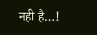नही है…!